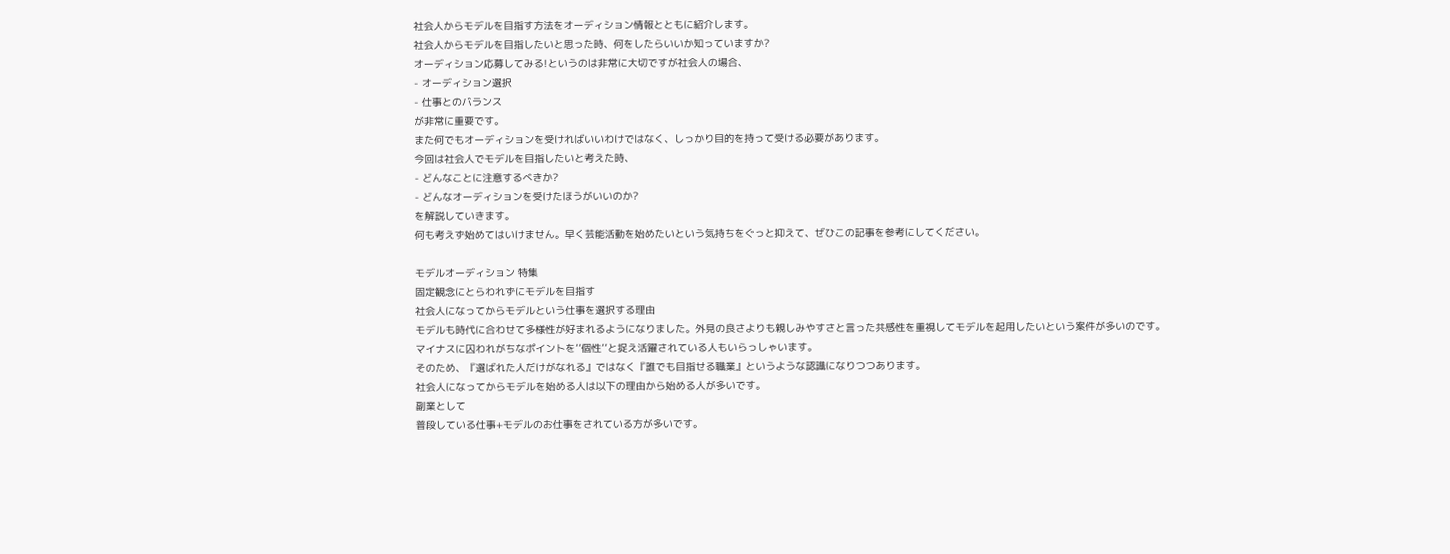社会人からモデルを目指す方法をオーディション情報とともに紹介します。
社会人からモデルを目指したいと思った時、何をしたらいいか知っていますか?
オーディション応募してみる!というのは非常に大切ですが社会人の場合、
- オーディション選択
- 仕事とのバランス
が非常に重要です。
また何でもオーディションを受ければいいわけではなく、しっかり目的を持って受ける必要があります。
今回は社会人でモデルを目指したいと考えた時、
- どんなことに注意するべきか?
- どんなオーディションを受けたほうがいいのか?
を解説していきます。
何も考えず始めてはいけません。早く芸能活動を始めたいという気持ちをぐっと抑えて、ぜひこの記事を参考にしてください。

モデルオーディション 特集
固定観念にとらわれずにモデルを目指す
社会人になってからモデルという仕事を選択する理由
モデルも時代に合わせて多様性が好まれるようになりました。外見の良さよりも親しみやすさと言った共感性を重視してモデルを起用したいという案件が多いのです。
マイナスに囚われがちなポイントを’’個性’’と捉え活躍されている人もいらっしゃいます。
そのため、『選ばれた人だけがなれる』ではなく『誰でも目指せる職業』というような認識になりつつあります。
社会人になってからモデルを始める人は以下の理由から始める人が多いです。
副業として
普段している仕事+モデルのお仕事をされている方が多いです。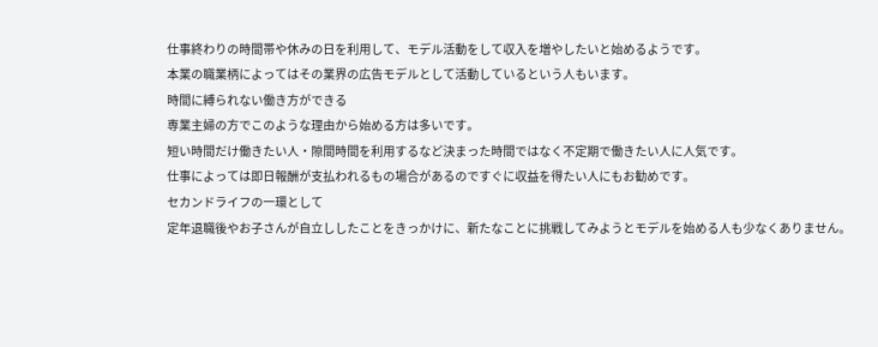仕事終わりの時間帯や休みの日を利用して、モデル活動をして収入を増やしたいと始めるようです。
本業の職業柄によってはその業界の広告モデルとして活動しているという人もいます。
時間に縛られない働き方ができる
専業主婦の方でこのような理由から始める方は多いです。
短い時間だけ働きたい人・隙間時間を利用するなど決まった時間ではなく不定期で働きたい人に人気です。
仕事によっては即日報酬が支払われるもの場合があるのですぐに収益を得たい人にもお勧めです。
セカンドライフの一環として
定年退職後やお子さんが自立ししたことをきっかけに、新たなことに挑戦してみようとモデルを始める人も少なくありません。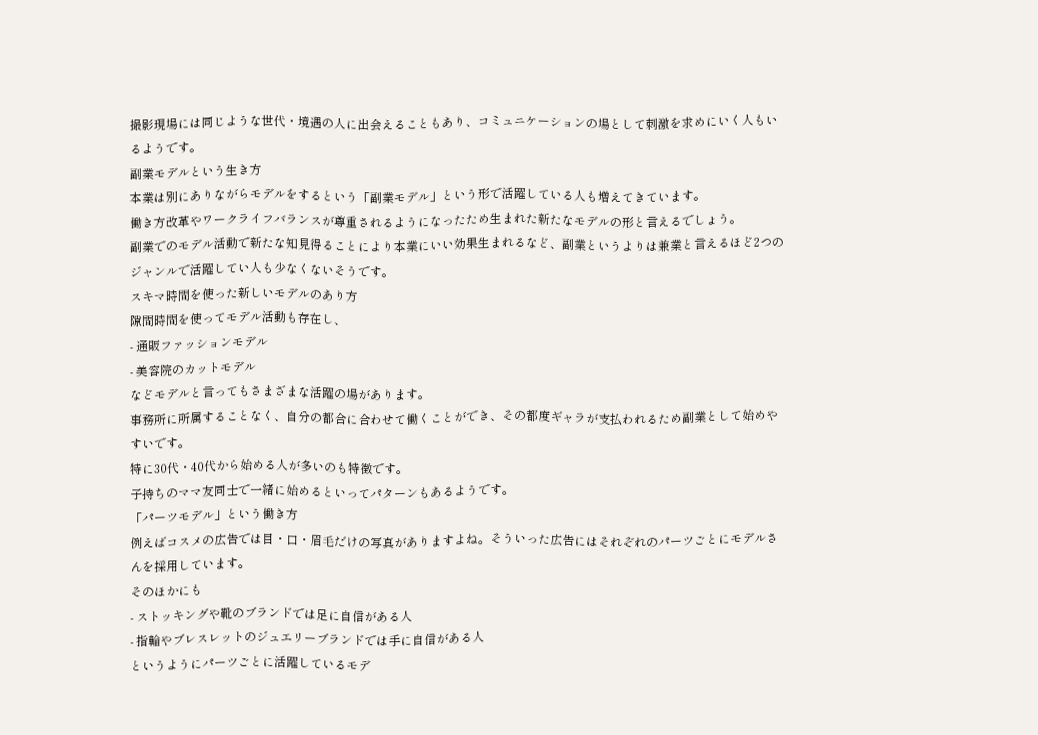撮影現場には同じような世代・境遇の人に出会えることもあり、コミュニケーションの場として刺激を求めにいく人もいるようです。
副業モデルという生き方
本業は別にありながらモデルをするという「副業モデル」という形で活躍している人も増えてきています。
働き方改革やワークライフバランスが尊重されるようになったため生まれた新たなモデルの形と言えるでしょう。
副業でのモデル活動で新たな知見得ることにより本業にいい効果生まれるなど、副業というよりは兼業と言えるほど2つのジャンルで活躍してい人も少なくないそうです。
スキマ時間を使った新しいモデルのあり方
隙間時間を使ってモデル活動も存在し、
- 通販ファッションモデル
- 美容院のカットモデル
などモデルと言ってもさまざまな活躍の場があります。
事務所に所属することなく、自分の都合に合わせて働くことができ、その都度ギャラが支払われるため副業として始めやすいです。
特に30代・40代から始める人が多いのも特徴です。
子持ちのママ友同士で一緒に始めるといってパターンもあるようです。
「パーツモデル」という働き方
例えばコスメの広告では目・口・眉毛だけの写真がありますよね。そういった広告にはそれぞれのパーツごとにモデルさんを採用しています。
そのほかにも
- ストッキングや靴のブランドでは足に自信がある人
- 指輪やブレスレットのジュエリーブランドでは手に自信がある人
というようにパーツごとに活躍しているモデ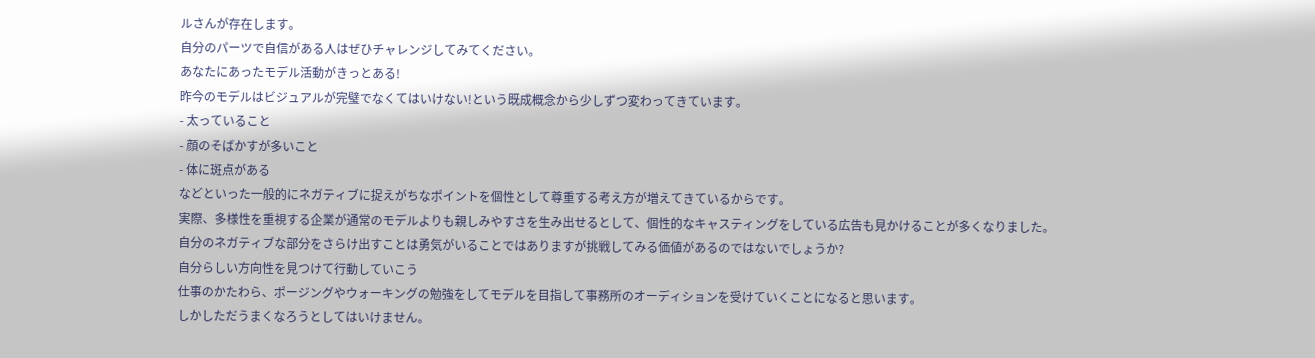ルさんが存在します。
自分のパーツで自信がある人はぜひチャレンジしてみてください。
あなたにあったモデル活動がきっとある!
昨今のモデルはビジュアルが完璧でなくてはいけない!という既成概念から少しずつ変わってきています。
- 太っていること
- 顔のそばかすが多いこと
- 体に斑点がある
などといった一般的にネガティブに捉えがちなポイントを個性として尊重する考え方が増えてきているからです。
実際、多様性を重視する企業が通常のモデルよりも親しみやすさを生み出せるとして、個性的なキャスティングをしている広告も見かけることが多くなりました。
自分のネガティブな部分をさらけ出すことは勇気がいることではありますが挑戦してみる価値があるのではないでしょうか?
自分らしい方向性を見つけて行動していこう
仕事のかたわら、ポージングやウォーキングの勉強をしてモデルを目指して事務所のオーディションを受けていくことになると思います。
しかしただうまくなろうとしてはいけません。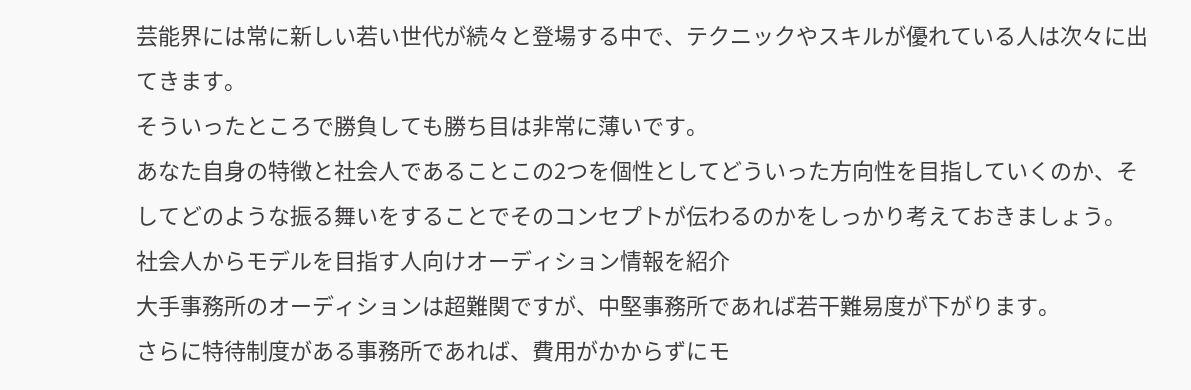芸能界には常に新しい若い世代が続々と登場する中で、テクニックやスキルが優れている人は次々に出てきます。
そういったところで勝負しても勝ち目は非常に薄いです。
あなた自身の特徴と社会人であることこの2つを個性としてどういった方向性を目指していくのか、そしてどのような振る舞いをすることでそのコンセプトが伝わるのかをしっかり考えておきましょう。
社会人からモデルを目指す人向けオーディション情報を紹介
大手事務所のオーディションは超難関ですが、中堅事務所であれば若干難易度が下がります。
さらに特待制度がある事務所であれば、費用がかからずにモ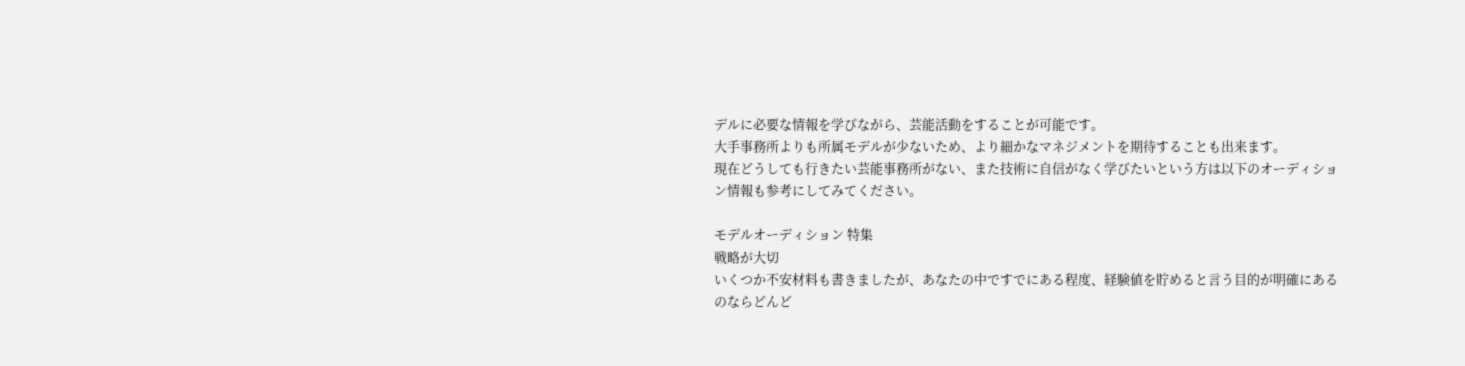デルに必要な情報を学びながら、芸能活動をすることが可能です。
大手事務所よりも所属モデルが少ないため、より細かなマネジメントを期待することも出来ます。
現在どうしても行きたい芸能事務所がない、また技術に自信がなく学びたいという方は以下のオーディション情報も参考にしてみてください。

モデルオーディション 特集
戦略が大切
いくつか不安材料も書きましたが、あなたの中ですでにある程度、経験値を貯めると言う目的が明確にあるのならどんど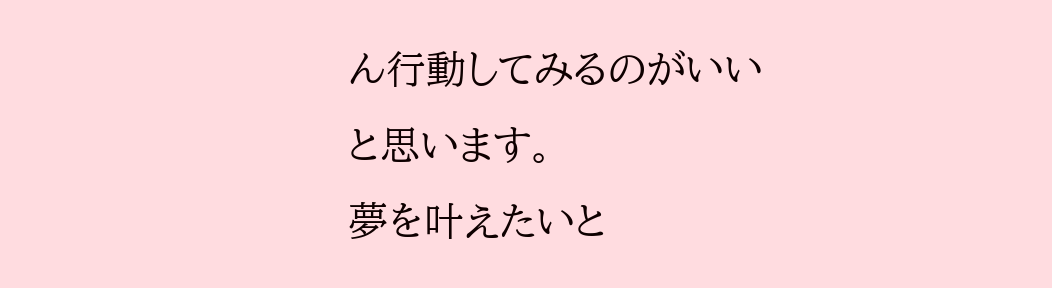ん行動してみるのがいいと思います。
夢を叶えたいと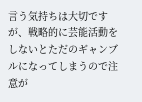言う気持ちは大切ですが、戦略的に芸能活動をしないとただのギャンブルになってしまうので注意が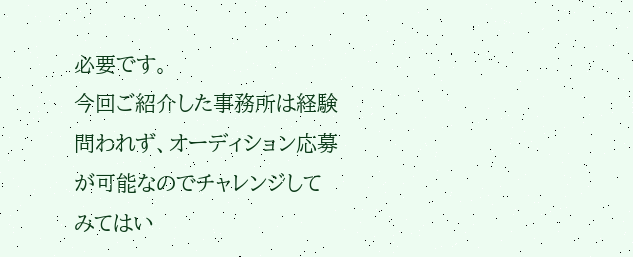必要です。
今回ご紹介した事務所は経験問われず、オーディション応募が可能なのでチャレンジしてみてはい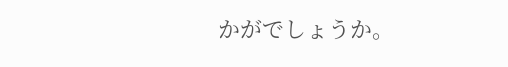かがでしょうか。